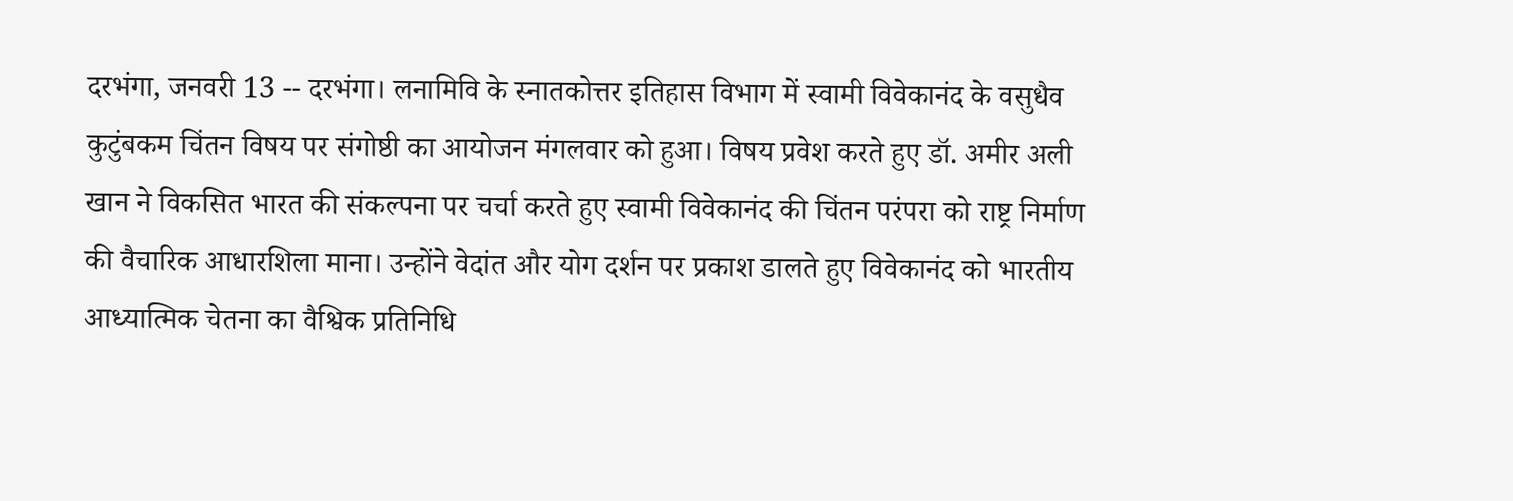दरभंगा, जनवरी 13 -- दरभंगा। लनामिवि के स्नातकोत्तर इतिहास विभाग में स्वामी विवेकानंद के वसुधैव कुटुंबकम चिंतन विषय पर संगोष्ठी का आयोजन मंगलवार को हुआ। विषय प्रवेश करते हुए डॉ. अमीर अली खान ने विकसित भारत की संकल्पना पर चर्चा करते हुए स्वामी विवेकानंद की चिंतन परंपरा को राष्ट्र निर्माण की वैचारिक आधारशिला माना। उन्होंने वेदांत और योग दर्शन पर प्रकाश डालते हुए विवेकानंद को भारतीय आध्यात्मिक चेतना का वैश्विक प्रतिनिधि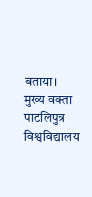बताया। मुख्य वक्ता पाटलिपुत्र विश्वविद्यालय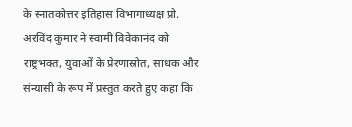के स्नातकोत्तर इतिहास विभागाध्यक्ष प्रो. अरविंद कुमार ने स्वामी विवेकानंद को राष्ट्रभक्त, युवाओं के प्रेरणास्रोत, साधक और संन्यासी के रूप में प्रस्तुत करते हुए कहा कि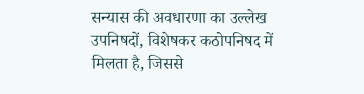सन्यास की अवधारणा का उल्लेख उपनिषदों, विशेषकर कठोपनिषद में मिलता है, जिससे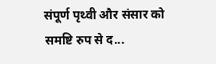संपूर्ण पृथ्वी और संसार को समष्टि रुप से द...